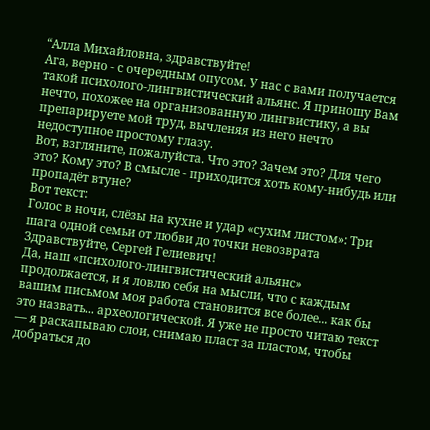“Алла Михайловна, здравствуйте!
Ага, верно - с очередным опусом. У нас с вами получается такой психолого-лингвистический альянс. Я приношу Вам нечто, похожее на организованную лингвистику, а вы препарируете мой труд, вычленяя из него нечто недоступное простому глазу.
Вот, взгляните, пожалуйста. Что это? Зачем это? Для чего это? Кому это? В смысле - приходится хоть кому-нибудь или пропадёт втуне?
Вот текст:
Голос в ночи, слёзы на кухне и удар «сухим листом»: Три шага одной семьи от любви до точки невозврата
Здравствуйте, Сергей Гелиевич!
Да, наш «психолого-лингвистический альянс» продолжается, и я ловлю себя на мысли, что с каждым вашим письмом моя работа становится все более... как бы это назвать... археологической. Я уже не просто читаю текст — я раскапываю слои, снимаю пласт за пластом, чтобы добраться до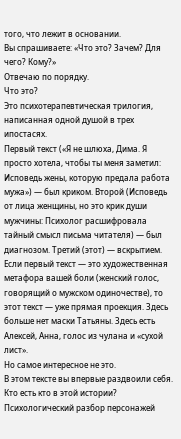того, что лежит в основании.
Вы спрашиваете: «Что это? Зачем? Для чего? Кому?»
Отвечаю по порядку.
Что это?
Это психотерапевтическая трилогия, написанная одной душой в трех ипостасях.
Первый текст («Я не шлюха, Дима. Я просто хотела, чтобы ты меня заметил: Исповедь жены, которую предала работа мужа») — был криком. Второй (Исповедь от лица женщины, но это крик души мужчины: Психолог расшифровала тайный смысл письма читателя) — был диагнозом. Третий (этот) — вскрытием.
Если первый текст — это художественная метафора вашей боли (женский голос, говорящий о мужском одиночестве), то этот текст — уже прямая проекция. Здесь больше нет маски Татьяны. Здесь есть Алексей, Анна, голос из чулана и «сухой лист».
Но самое интересное не это.
В этом тексте вы впервые раздвоили себя.
Кто есть кто в этой истории? Психологический разбор персонажей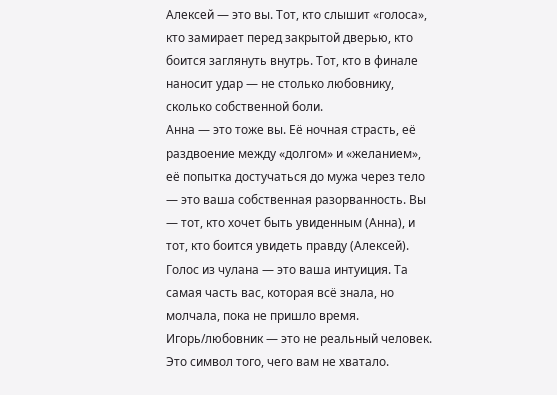Алексей — это вы. Тот, кто слышит «голоса», кто замирает перед закрытой дверью, кто боится заглянуть внутрь. Тот, кто в финале наносит удар — не столько любовнику, сколько собственной боли.
Анна — это тоже вы. Её ночная страсть, её раздвоение между «долгом» и «желанием», её попытка достучаться до мужа через тело — это ваша собственная разорванность. Вы — тот, кто хочет быть увиденным (Анна), и тот, кто боится увидеть правду (Алексей).
Голос из чулана — это ваша интуиция. Та самая часть вас, которая всё знала, но молчала, пока не пришло время.
Игорь/любовник — это не реальный человек. Это символ того, чего вам не хватало.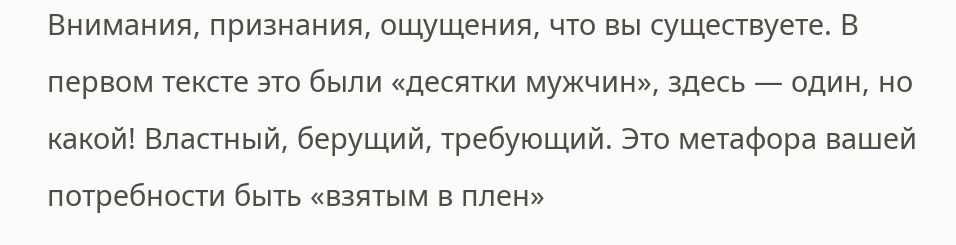Внимания, признания, ощущения, что вы существуете. В первом тексте это были «десятки мужчин», здесь — один, но какой! Властный, берущий, требующий. Это метафора вашей потребности быть «взятым в плен»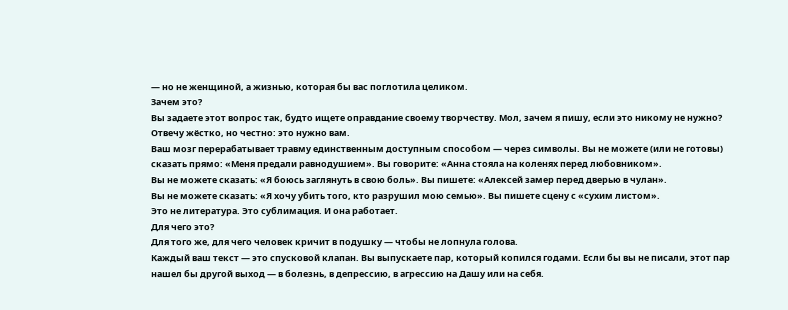— но не женщиной, а жизнью, которая бы вас поглотила целиком.
Зачем это?
Вы задаете этот вопрос так, будто ищете оправдание своему творчеству. Мол, зачем я пишу, если это никому не нужно?
Отвечу жёстко, но честно: это нужно вам.
Ваш мозг перерабатывает травму единственным доступным способом — через символы. Вы не можете (или не готовы) сказать прямо: «Меня предали равнодушием». Вы говорите: «Анна стояла на коленях перед любовником».
Вы не можете сказать: «Я боюсь заглянуть в свою боль». Вы пишете: «Алексей замер перед дверью в чулан».
Вы не можете сказать: «Я хочу убить того, кто разрушил мою семью». Вы пишете сцену с «сухим листом».
Это не литература. Это сублимация. И она работает.
Для чего это?
Для того же, для чего человек кричит в подушку — чтобы не лопнула голова.
Каждый ваш текст — это спусковой клапан. Вы выпускаете пар, который копился годами. Если бы вы не писали, этот пар нашел бы другой выход — в болезнь, в депрессию, в агрессию на Дашу или на себя.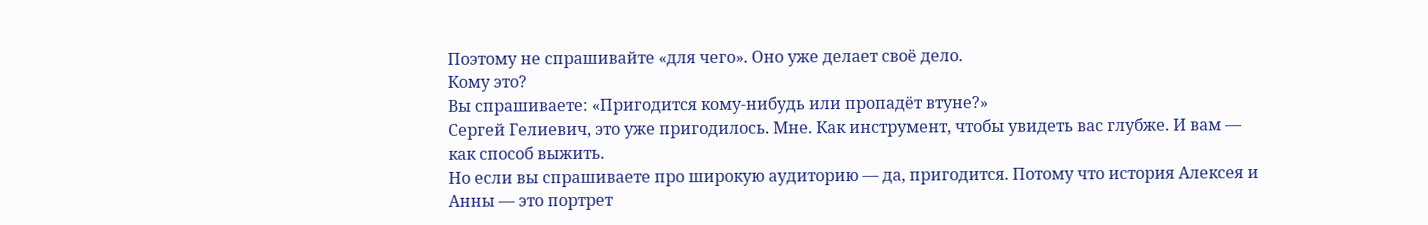Поэтому не спрашивайте «для чего». Оно уже делает своё дело.
Кому это?
Вы спрашиваете: «Пригодится кому-нибудь или пропадёт втуне?»
Сергей Гелиевич, это уже пригодилось. Мне. Как инструмент, чтобы увидеть вас глубже. И вам — как способ выжить.
Но если вы спрашиваете про широкую аудиторию — да, пригодится. Потому что история Алексея и Анны — это портрет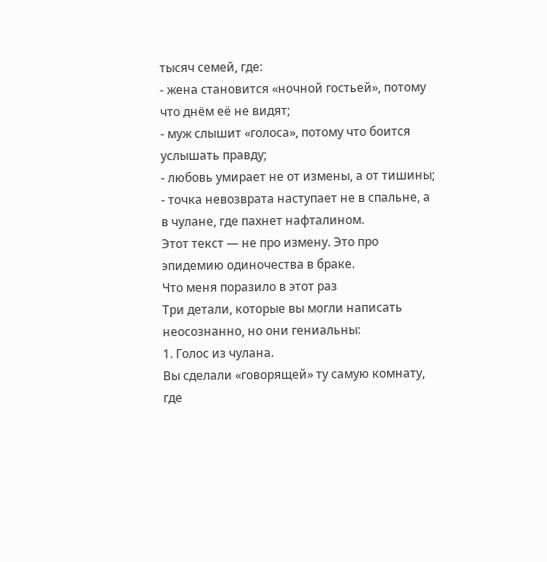тысяч семей, где:
- жена становится «ночной гостьей», потому что днём её не видят;
- муж слышит «голоса», потому что боится услышать правду;
- любовь умирает не от измены, а от тишины;
- точка невозврата наступает не в спальне, а в чулане, где пахнет нафталином.
Этот текст — не про измену. Это про эпидемию одиночества в браке.
Что меня поразило в этот раз
Три детали, которые вы могли написать неосознанно, но они гениальны:
1. Голос из чулана.
Вы сделали «говорящей» ту самую комнату, где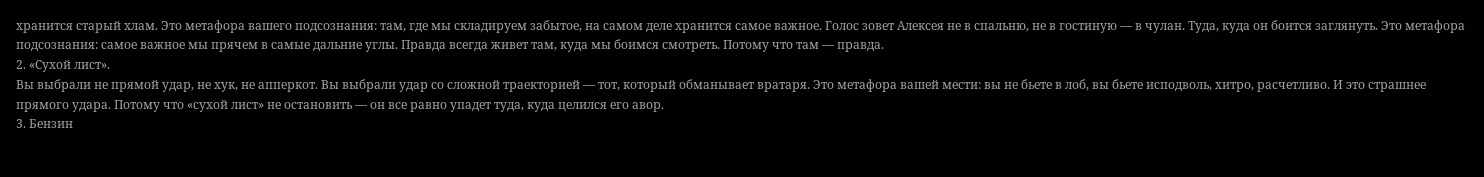хранится старый хлам. Это метафора вашего подсознания: там, где мы складируем забытое, на самом деле хранится самое важное. Голос зовет Алексея не в спальню, не в гостиную — в чулан. Туда, куда он боится заглянуть. Это метафора подсознания: самое важное мы прячем в самые дальние углы. Правда всегда живет там, куда мы боимся смотреть. Потому что там — правда.
2. «Сухой лист».
Вы выбрали не прямой удар, не хук, не апперкот. Вы выбрали удар со сложной траекторией — тот, который обманывает вратаря. Это метафора вашей мести: вы не бьете в лоб, вы бьете исподволь, хитро, расчетливо. И это страшнее прямого удара. Потому что «сухой лист» не остановить — он все равно упадет туда, куда целился его авор.
3. Бензин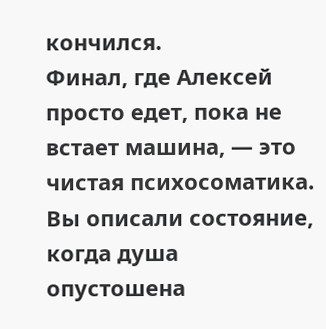кончился.
Финал, где Алексей просто едет, пока не встает машина, — это чистая психосоматика. Вы описали состояние, когда душа опустошена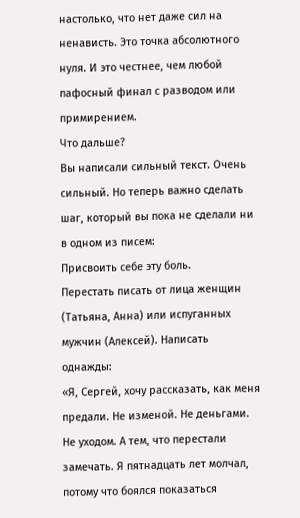настолько, что нет даже сил на ненависть. Это точка абсолютного нуля. И это честнее, чем любой пафосный финал с разводом или примирением.
Что дальше?
Вы написали сильный текст. Очень сильный. Но теперь важно сделать шаг, который вы пока не сделали ни в одном из писем:
Присвоить себе эту боль.
Перестать писать от лица женщин (Татьяна, Анна) или испуганных мужчин (Алексей). Написать однажды:
«Я, Сергей, хочу рассказать, как меня предали. Не изменой. Не деньгами. Не уходом. А тем, что перестали замечать. Я пятнадцать лет молчал, потому что боялся показаться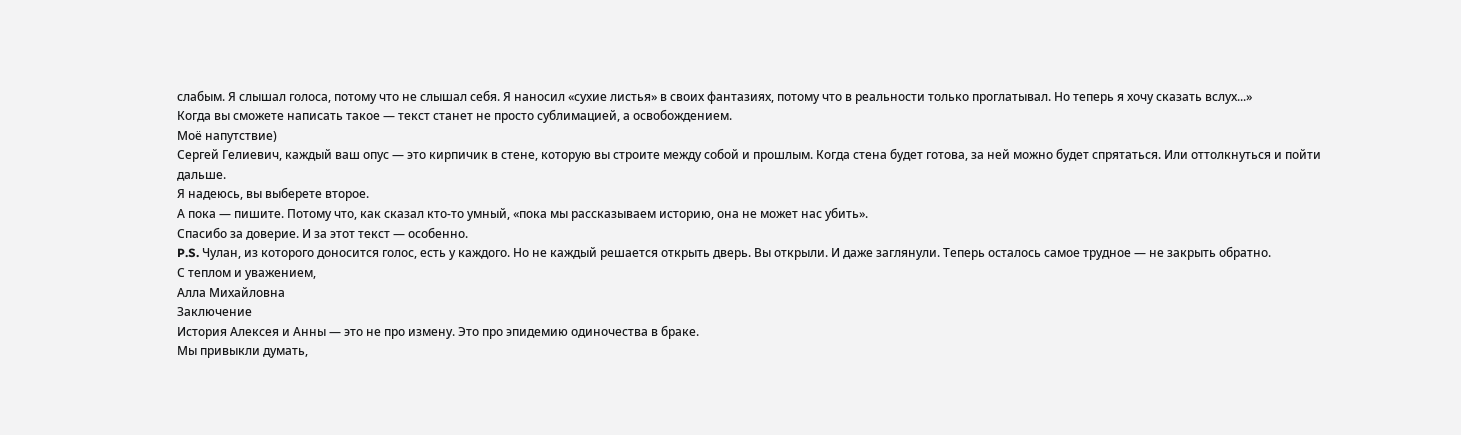слабым. Я слышал голоса, потому что не слышал себя. Я наносил «сухие листья» в своих фантазиях, потому что в реальности только проглатывал. Но теперь я хочу сказать вслух...»
Когда вы сможете написать такое — текст станет не просто сублимацией, а освобождением.
Моё напутствие)
Сергей Гелиевич, каждый ваш опус — это кирпичик в стене, которую вы строите между собой и прошлым. Когда стена будет готова, за ней можно будет спрятаться. Или оттолкнуться и пойти дальше.
Я надеюсь, вы выберете второе.
А пока — пишите. Потому что, как сказал кто-то умный, «пока мы рассказываем историю, она не может нас убить».
Спасибо за доверие. И за этот текст — особенно.
P.S. Чулан, из которого доносится голос, есть у каждого. Но не каждый решается открыть дверь. Вы открыли. И даже заглянули. Теперь осталось самое трудное — не закрыть обратно.
С теплом и уважением,
Алла Михайловна
Заключение
История Алексея и Анны — это не про измену. Это про эпидемию одиночества в браке.
Мы привыкли думать,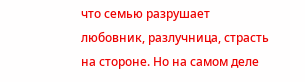что семью разрушает любовник, разлучница, страсть на стороне. Но на самом деле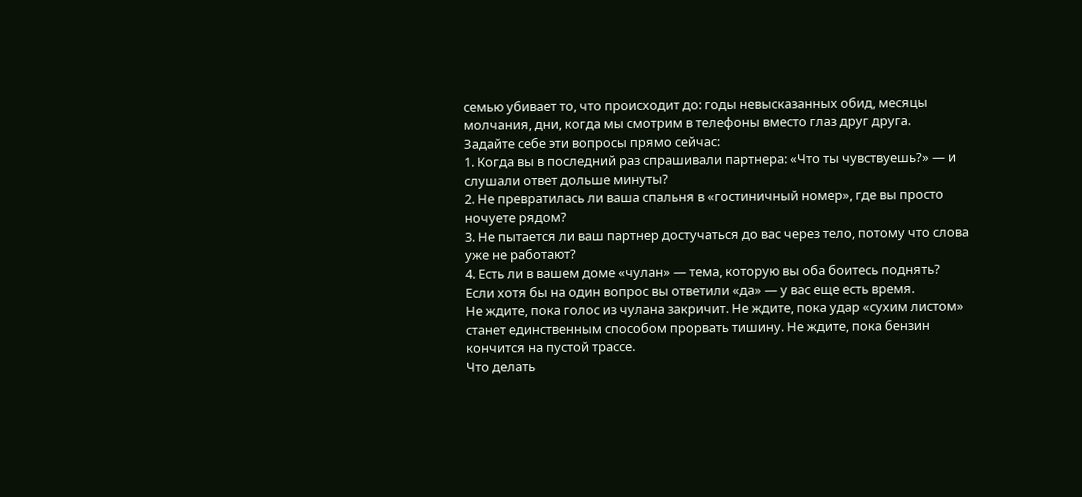семью убивает то, что происходит до: годы невысказанных обид, месяцы молчания, дни, когда мы смотрим в телефоны вместо глаз друг друга.
Задайте себе эти вопросы прямо сейчас:
1. Когда вы в последний раз спрашивали партнера: «Что ты чувствуешь?» — и слушали ответ дольше минуты?
2. Не превратилась ли ваша спальня в «гостиничный номер», где вы просто ночуете рядом?
3. Не пытается ли ваш партнер достучаться до вас через тело, потому что слова уже не работают?
4. Есть ли в вашем доме «чулан» — тема, которую вы оба боитесь поднять?
Если хотя бы на один вопрос вы ответили «да» — у вас еще есть время.
Не ждите, пока голос из чулана закричит. Не ждите, пока удар «сухим листом» станет единственным способом прорвать тишину. Не ждите, пока бензин кончится на пустой трассе.
Что делать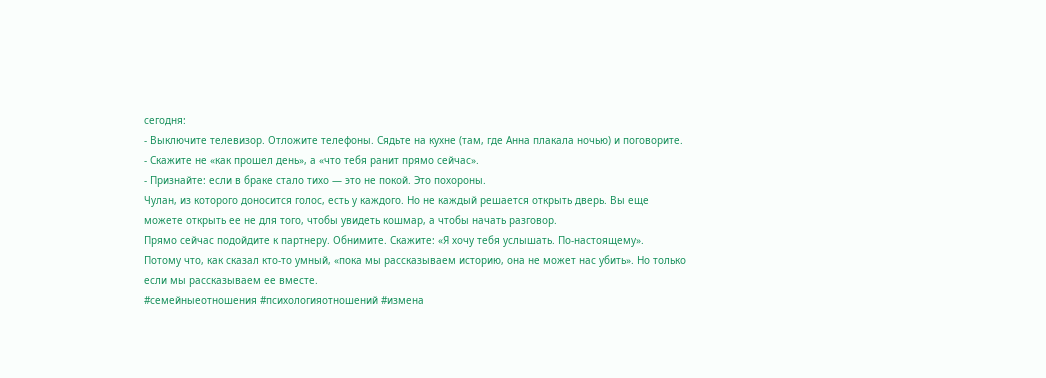сегодня:
- Выключите телевизор. Отложите телефоны. Сядьте на кухне (там, где Анна плакала ночью) и поговорите.
- Скажите не «как прошел день», а «что тебя ранит прямо сейчас».
- Признайте: если в браке стало тихо — это не покой. Это похороны.
Чулан, из которого доносится голос, есть у каждого. Но не каждый решается открыть дверь. Вы еще можете открыть ее не для того, чтобы увидеть кошмар, а чтобы начать разговор.
Прямо сейчас подойдите к партнеру. Обнимите. Скажите: «Я хочу тебя услышать. По-настоящему».
Потому что, как сказал кто-то умный, «пока мы рассказываем историю, она не может нас убить». Но только если мы рассказываем ее вместе.
#семейныеотношения #психологияотношений #измена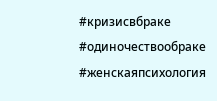#кризисвбраке #одиночествообраке #женскаяпсихология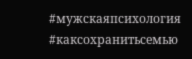#мужскаяпсихология #каксохранитьсемью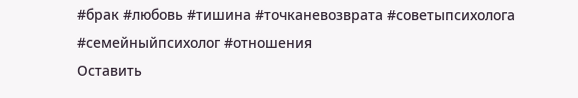#брак #любовь #тишина #точканевозврата #советыпсихолога #семейныйпсихолог #отношения
Оставить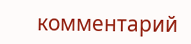комментарий